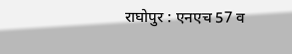राघोपुर : एनएच 57 व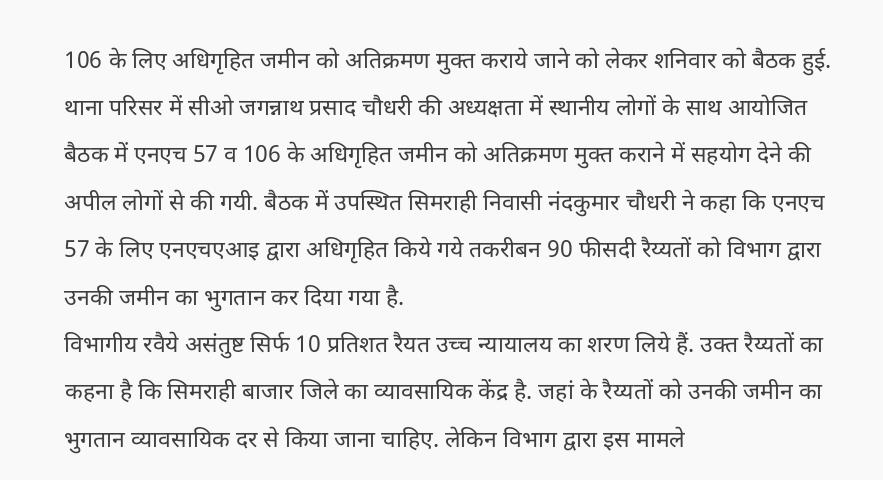106 के लिए अधिगृहित जमीन को अतिक्रमण मुक्त कराये जाने को लेकर शनिवार को बैठक हुई. थाना परिसर में सीओ जगन्नाथ प्रसाद चौधरी की अध्यक्षता में स्थानीय लोगों के साथ आयोजित बैठक में एनएच 57 व 106 के अधिगृहित जमीन को अतिक्रमण मुक्त कराने में सहयोग देने की अपील लोगों से की गयी. बैठक में उपस्थित सिमराही निवासी नंदकुमार चौधरी ने कहा कि एनएच 57 के लिए एनएचएआइ द्वारा अधिगृहित किये गये तकरीबन 90 फीसदी रैय्यतों को विभाग द्वारा उनकी जमीन का भुगतान कर दिया गया है.
विभागीय रवैये असंतुष्ट सिर्फ 10 प्रतिशत रैयत उच्च न्यायालय का शरण लिये हैं. उक्त रैय्यतों का कहना है कि सिमराही बाजार जिले का व्यावसायिक केंद्र है. जहां के रैय्यतों को उनकी जमीन का भुगतान व्यावसायिक दर से किया जाना चाहिए. लेकिन विभाग द्वारा इस मामले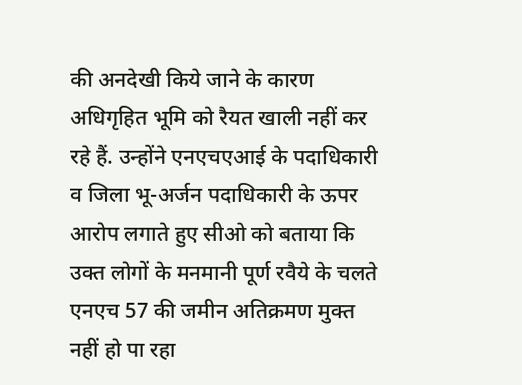की अनदेखी किये जाने के कारण अधिगृहित भूमि को रैयत खाली नहीं कर रहे हैं. उन्होंने एनएचएआई के पदाधिकारी व जिला भू-अर्जन पदाधिकारी के ऊपर आरोप लगाते हुए सीओ को बताया कि उक्त लोगों के मनमानी पूर्ण रवैये के चलते एनएच 57 की जमीन अतिक्रमण मुक्त नहीं हो पा रहा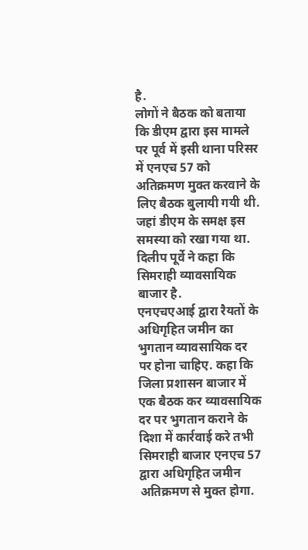है.
लोगों ने बैठक को बताया कि डीएम द्वारा इस मामले पर पूर्व में इसी थाना परिसर में एनएच 57 को अतिक्रमण मुक्त करवाने के लिए बैठक बुलायी गयी थी. जहां डीएम के समक्ष इस समस्या को रखा गया था. दिलीप पूर्वे ने कहा कि सिमराही व्यावसायिक बाजार है.
एनएचएआई द्वारा रैयतों के अधिगृहित जमीन का भुगतान व्यावसायिक दर पर होना चाहिए. कहा कि जिला प्रशासन बाजार में एक बैठक कर व्यावसायिक दर पर भुगतान कराने के दिशा में कार्रवाई करे तभी सिमराही बाजार एनएच 57 द्वारा अधिगृहित जमीन अतिक्रमण से मुक्त होगा.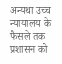अन्यथा उच्च न्यायालय के फैसले तक प्रशासन को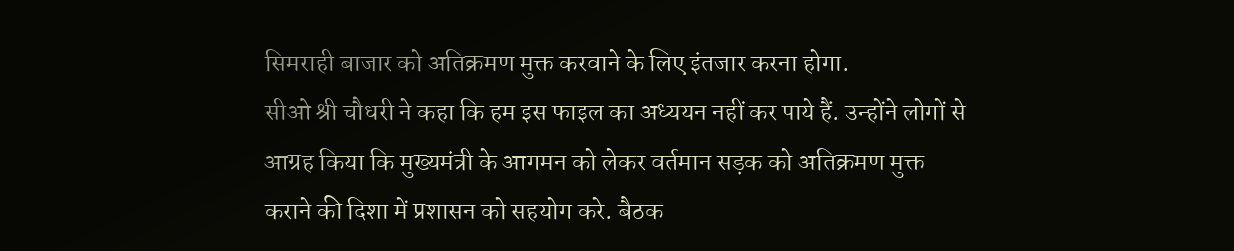सिमराही बाजार को अतिक्रमण मुक्त करवाने के लिए इंतजार करना होगा.
सीओ श्री चौधरी ने कहा कि हम इस फाइल का अध्ययन नहीं कर पाये हैं. उन्होंने लोगों से आग्रह किया कि मुख्यमंत्री के आगमन को लेकर वर्तमान सड़क को अतिक्रमण मुक्त कराने की दिशा में प्रशासन को सहयोग करे. बैठक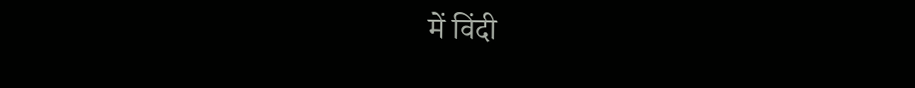में विंदी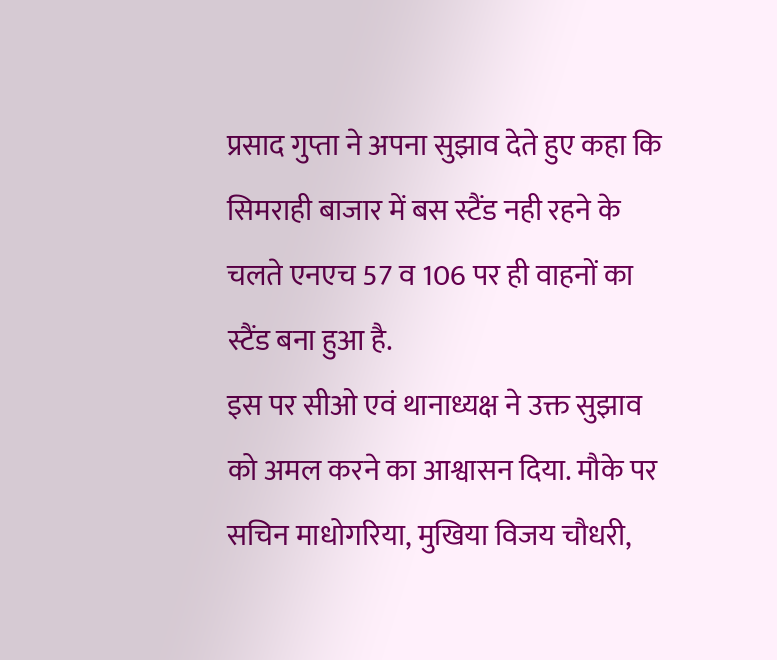प्रसाद गुप्ता ने अपना सुझाव देते हुए कहा कि सिमराही बाजार में बस स्टैंड नही रहने के चलते एनएच 57 व 106 पर ही वाहनों का स्टैंड बना हुआ है.
इस पर सीओ एवं थानाध्यक्ष ने उक्त सुझाव को अमल करने का आश्वासन दिया. मौके पर सचिन माधोगरिया, मुखिया विजय चौधरी,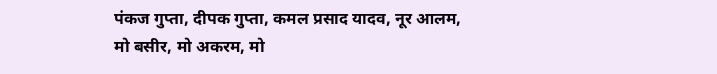पंकज गुप्ता, दीपक गुप्ता, कमल प्रसाद यादव, नूर आलम, मो बसीर, मो अकरम, मो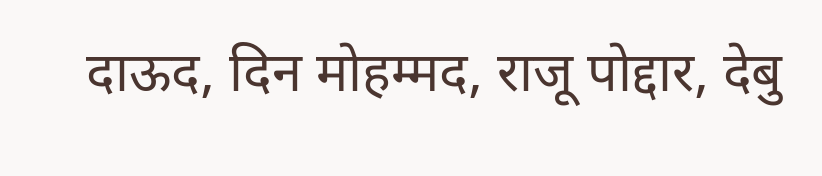दाऊद, दिन मोहम्मद, राजू पोद्दार, देबु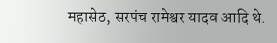महासेठ, सरपंच रामेश्वर यादव आदि थे.